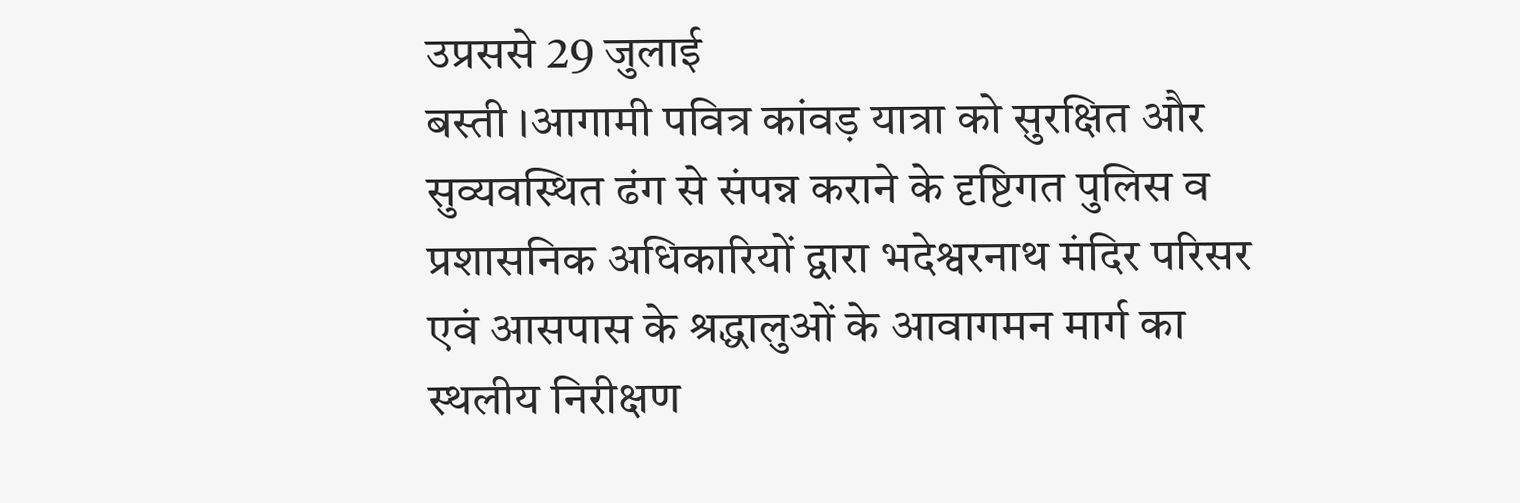उप्रससे 29 जुलाई
बस्ती ।आगामी पवित्र कांवड़ यात्रा को सुरक्षित और सुव्यवस्थित ढंग से संपन्न कराने के दृष्टिगत पुलिस व प्रशासनिक अधिकारियों द्वारा भदेश्वरनाथ मंदिर परिसर एवं आसपास के श्रद्धालुओं के आवागमन मार्ग का स्थलीय निरीक्षण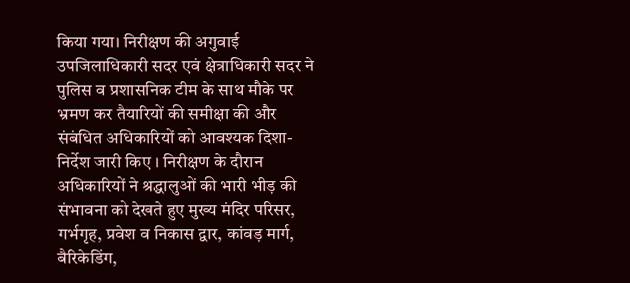किया गया। निरीक्षण की अगुवाई उपजिलाधिकारी सदर एवं क्षेत्राधिकारी सदर ने पुलिस व प्रशासनिक टीम के साथ मौके पर भ्रमण कर तैयारियों की समीक्षा की और संबंधित अधिकारियों को आवश्यक दिशा-निर्देश जारी किए । निरीक्षण के दौरान अधिकारियों ने श्रद्धालुओं की भारी भीड़ की संभावना को देखते हुए मुख्य मंदिर परिसर, गर्भगृह, प्रवेश व निकास द्वार, कांवड़ मार्ग, बैरिकेडिंग,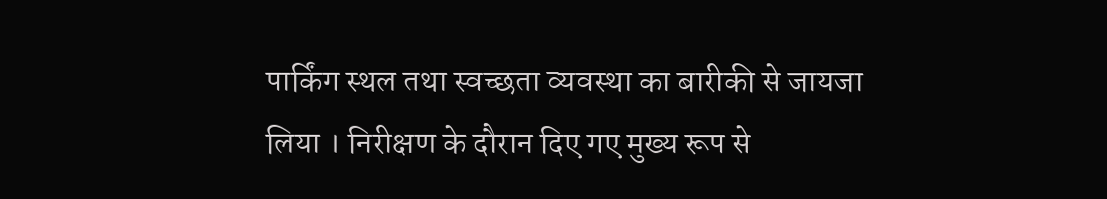पार्किंग स्थल तथा स्वच्छता व्यवस्था का बारीकी से जायजा लिया । निरीक्षण के दौरान दिए गए मुख्य रूप से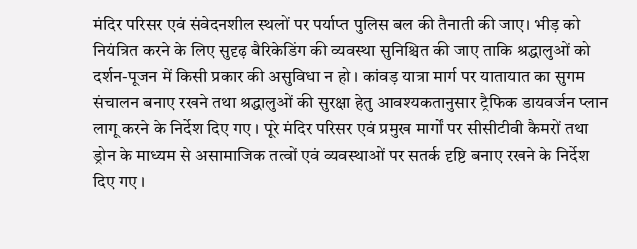मंदिर परिसर एवं संवेदनशील स्थलों पर पर्याप्त पुलिस बल की तैनाती की जाए। भीड़ को नियंत्रित करने के लिए सुदृढ़ बैरिकेडिंग की व्यवस्था सुनिश्चित की जाए ताकि श्रद्धालुओं को दर्शन-पूजन में किसी प्रकार की असुविधा न हो । कांवड़ यात्रा मार्ग पर यातायात का सुगम संचालन बनाए रखने तथा श्रद्धालुओं की सुरक्षा हेतु आवश्यकतानुसार ट्रैफिक डायवर्जन प्लान लागू करने के निर्देश दिए गए । पूरे मंदिर परिसर एवं प्रमुख मार्गों पर सीसीटीवी कैमरों तथा ड्रोन के माध्यम से असामाजिक तत्वों एवं व्यवस्थाओं पर सतर्क दृष्टि बनाए रखने के निर्देश दिए गए ।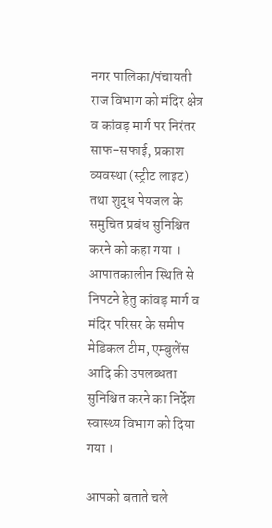नगर पालिका/पंचायती राज विभाग को मंदिर क्षेत्र व कांवड़ मार्ग पर निरंतर साफ-सफाई, प्रकाश व्यवस्था (स्ट्रीट लाइट) तथा शुद्ध पेयजल के समुचित प्रबंध सुनिश्चित करने को कहा गया । आपातकालीन स्थिति से निपटने हेतु कांवड़ मार्ग व मंदिर परिसर के समीप मेडिकल टीम, एम्बुलेंस आदि की उपलब्धता सुनिश्चित करने का निर्देश स्वास्थ्य विभाग को दिया गया ।

आपको बताते चले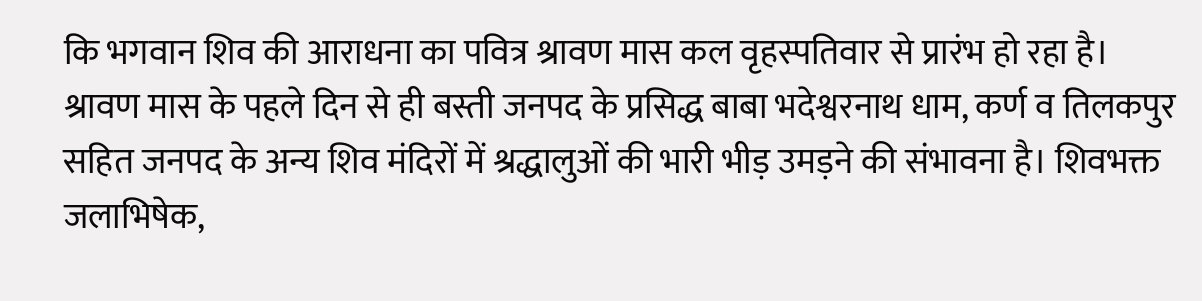कि भगवान शिव की आराधना का पवित्र श्रावण मास कल वृहस्पतिवार से प्रारंभ हो रहा है। श्रावण मास के पहले दिन से ही बस्ती जनपद के प्रसिद्ध बाबा भदेश्वरनाथ धाम, कर्ण व तिलकपुर सहित जनपद के अन्य शिव मंदिरों में श्रद्धालुओं की भारी भीड़ उमड़ने की संभावना है। शिवभक्त जलाभिषेक,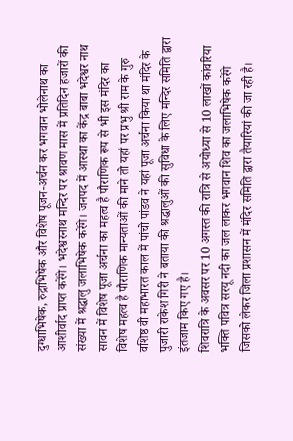दुग्धाभिषेक, रुद्राभिषेक और विशेष पूजन-अर्चन कर भगवान भोलेनाथ का आशीर्वाद प्राप्त करेंगे। भदेश्वरनाथ मन्दिर पर श्रावण मास में प्रतिदिन हजारों की संख्या में श्रद्धालु जलाभिषेक करेंगे। जनपद में आस्था का केंद्र बाबा भदेश्वर नाथ सावन में विशेष पूजा अर्चना का महत्व है पौराणिक रूप से भी इस मंदिर का विशेष महत्व है पौराणिक मान्यताओं की माने तो यहां पर प्रभु श्री राम के गुरु वशिष्ठ वी महाभारत काल में पांचो पांडव ने यहां पूजा अर्चना किया था मंदिर के पुजारी राकेश गिरी ने बताया की श्रद्धालुओं की सुविधा के लिए मन्दिर समिति द्वारा इंतजाम किए गए है।
शिवरात्रि के अवसर पर 10 अगस्त की रात्रि से अयोध्या से 10 लाखों कांवरिया भक्ति पवित्र सरयू नदी का जल लाकर भगवान शिव का जलाभिषेक करेंगे जिसको लेकर जिला प्रशासन में मंदिर समिति द्वारा तैयारियां की जा रही है।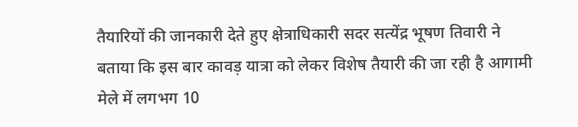तैयारियों की जानकारी देते हुए क्षेत्राधिकारी सदर सत्येंद्र भूषण तिवारी ने बताया कि इस बार कावड़ यात्रा को लेकर विशेष तैयारी की जा रही है आगामी मेले में लगभग 10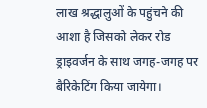लाख श्रद्धालुओं के पहुंचने की आशा है जिसको लेकर रोड ड्राइवर्जन के साथ जगह-जगह पर बैरिकेटिंग किया जायेगा।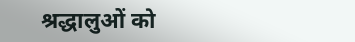श्रद्धालुओं को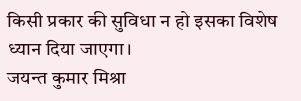किसी प्रकार की सुविधा न हो इसका विशेष ध्यान दिया जाएगा।
जयन्त कुमार मिश्रा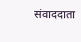संवाददाता